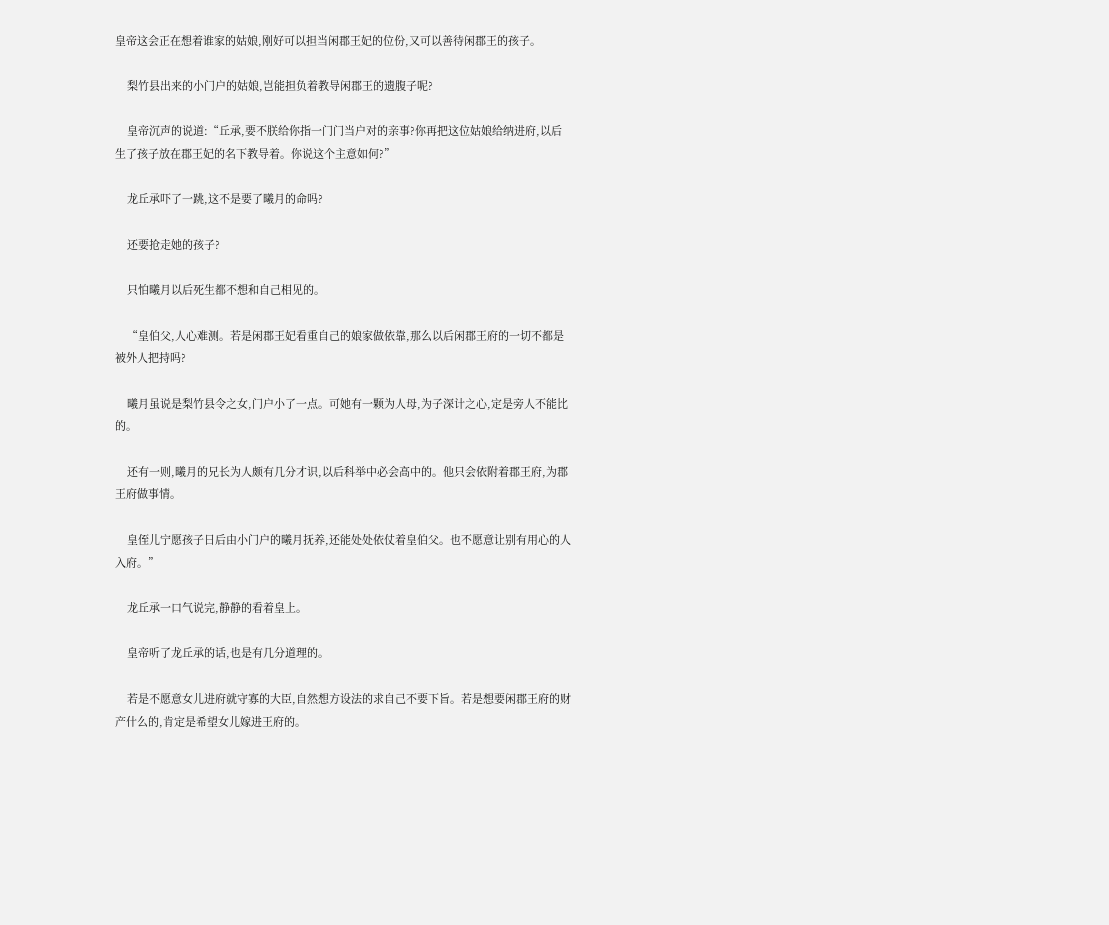皇帝这会正在想着谁家的姑娘,刚好可以担当闲郡王妃的位份,又可以善待闲郡王的孩子。

    梨竹县出来的小门户的姑娘,岂能担负着教导闲郡王的遗腹子呢?

    皇帝沉声的说道:“丘承,要不朕给你指一门门当户对的亲事?你再把这位姑娘给纳进府,以后生了孩子放在郡王妃的名下教导着。你说这个主意如何?”

    龙丘承吓了一跳,这不是要了曦月的命吗?

    还要抢走她的孩子?

    只怕曦月以后死生都不想和自己相见的。

    “皇伯父,人心难测。若是闲郡王妃看重自己的娘家做依靠,那么以后闲郡王府的一切不都是被外人把持吗?

    曦月虽说是梨竹县令之女,门户小了一点。可她有一颗为人母,为子深计之心,定是旁人不能比的。

    还有一则,曦月的兄长为人颇有几分才识,以后科举中必会高中的。他只会依附着郡王府,为郡王府做事情。

    皇侄儿宁愿孩子日后由小门户的曦月抚养,还能处处依仗着皇伯父。也不愿意让别有用心的人入府。”

    龙丘承一口气说完,静静的看着皇上。

    皇帝听了龙丘承的话,也是有几分道理的。

    若是不愿意女儿进府就守寡的大臣,自然想方设法的求自己不要下旨。若是想要闲郡王府的财产什么的,肯定是希望女儿嫁进王府的。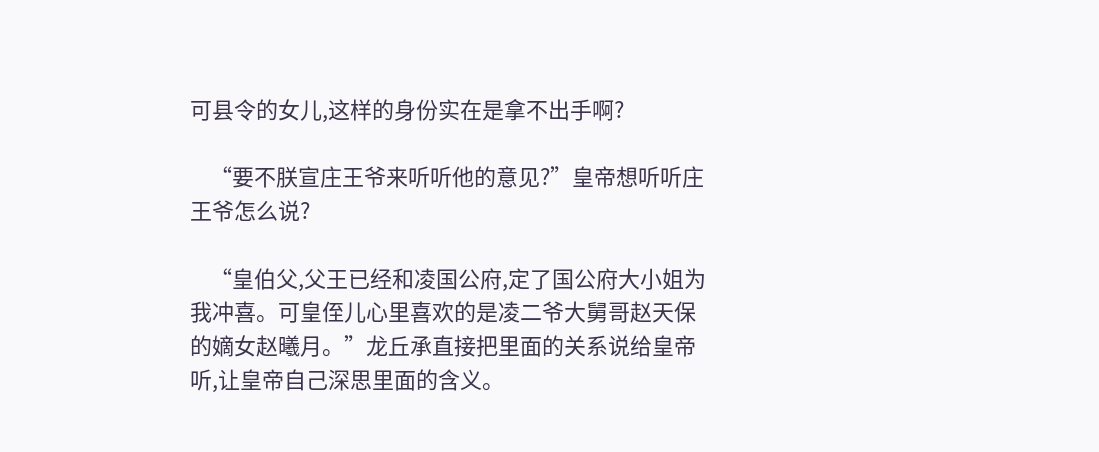可县令的女儿,这样的身份实在是拿不出手啊?

    “要不朕宣庄王爷来听听他的意见?”皇帝想听听庄王爷怎么说?

    “皇伯父,父王已经和凌国公府,定了国公府大小姐为我冲喜。可皇侄儿心里喜欢的是凌二爷大舅哥赵天保的嫡女赵曦月。”龙丘承直接把里面的关系说给皇帝听,让皇帝自己深思里面的含义。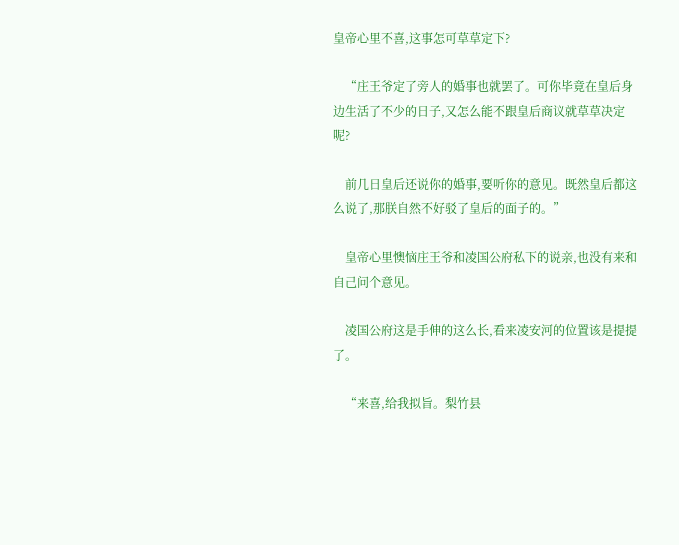皇帝心里不喜,这事怎可草草定下?

    “庄王爷定了旁人的婚事也就罢了。可你毕竟在皇后身边生活了不少的日子,又怎么能不跟皇后商议就草草决定呢?

    前几日皇后还说你的婚事,要听你的意见。既然皇后都这么说了,那朕自然不好驳了皇后的面子的。”

    皇帝心里懊恼庄王爷和凌国公府私下的说亲,也没有来和自己问个意见。

    凌国公府这是手伸的这么长,看来凌安河的位置该是提提了。

    “来喜,给我拟旨。梨竹县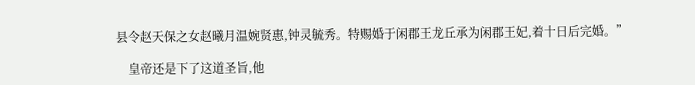县令赵天保之女赵曦月温婉贤惠,钟灵毓秀。特赐婚于闲郡王龙丘承为闲郡王妃,着十日后完婚。”

    皇帝还是下了这道圣旨,他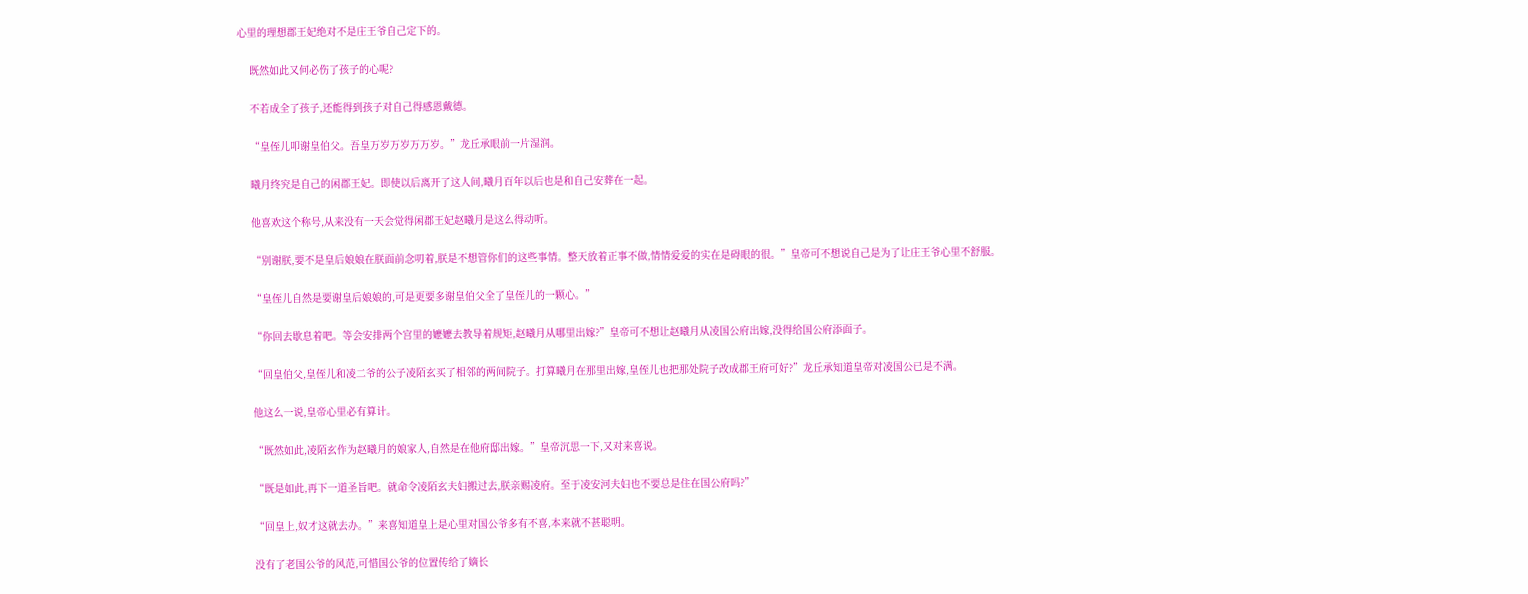心里的理想郡王妃绝对不是庄王爷自己定下的。

    既然如此又何必伤了孩子的心呢?

    不若成全了孩子,还能得到孩子对自己得感恩戴德。

    “皇侄儿叩谢皇伯父。吾皇万岁万岁万万岁。”龙丘承眼前一片湿润。

    曦月终究是自己的闲郡王妃。即使以后离开了这人间,曦月百年以后也是和自己安葬在一起。

    他喜欢这个称号,从来没有一天会觉得闲郡王妃赵曦月是这么得动听。

    “别谢朕,要不是皇后娘娘在朕面前念叨着,朕是不想管你们的这些事情。整天放着正事不做,情情爱爱的实在是碍眼的很。”皇帝可不想说自己是为了让庄王爷心里不舒服。

    “皇侄儿自然是要谢皇后娘娘的,可是更要多谢皇伯父全了皇侄儿的一颗心。”

    “你回去歇息着吧。等会安排两个宫里的嬷嬷去教导着规矩,赵曦月从哪里出嫁?”皇帝可不想让赵曦月从凌国公府出嫁,没得给国公府添面子。

    “回皇伯父,皇侄儿和凌二爷的公子凌陌玄买了相邻的两间院子。打算曦月在那里出嫁,皇侄儿也把那处院子改成郡王府可好?”龙丘承知道皇帝对凌国公已是不满。

    他这么一说,皇帝心里必有算计。

    “既然如此,凌陌玄作为赵曦月的娘家人,自然是在他府邸出嫁。”皇帝沉思一下,又对来喜说。

    “既是如此,再下一道圣旨吧。就命令凌陌玄夫妇搬过去,朕亲赐凌府。至于凌安河夫妇也不要总是住在国公府吗?”

    “回皇上,奴才这就去办。”来喜知道皇上是心里对国公爷多有不喜,本来就不甚聪明。

    没有了老国公爷的风范,可惜国公爷的位置传给了嫡长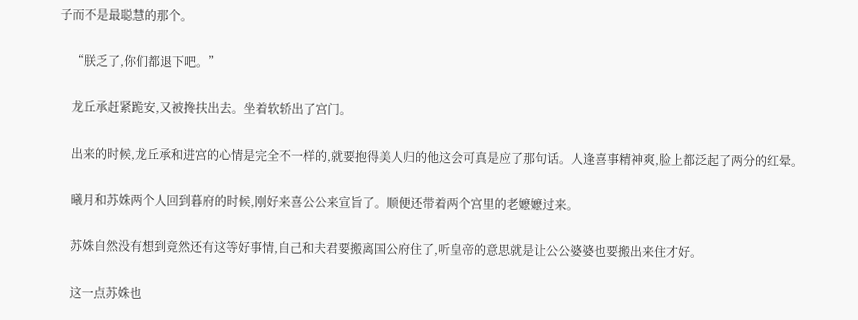子而不是最聪慧的那个。

    “朕乏了,你们都退下吧。”

    龙丘承赶紧跪安,又被搀扶出去。坐着软轿出了宫门。

    出来的时候,龙丘承和进宫的心情是完全不一样的,就要抱得美人归的他这会可真是应了那句话。人逢喜事精神爽,脸上都泛起了两分的红晕。

    曦月和苏姝两个人回到暮府的时候,刚好来喜公公来宣旨了。顺便还带着两个宫里的老嬷嬷过来。

    苏姝自然没有想到竟然还有这等好事情,自己和夫君要搬离国公府住了,听皇帝的意思就是让公公婆婆也要搬出来住才好。

    这一点苏姝也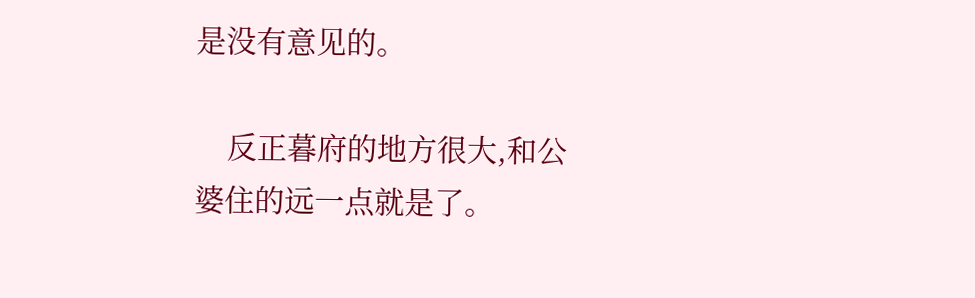是没有意见的。

    反正暮府的地方很大,和公婆住的远一点就是了。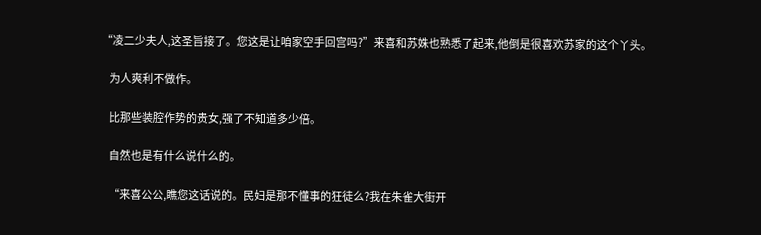“凌二少夫人,这圣旨接了。您这是让咱家空手回宫吗?”来喜和苏姝也熟悉了起来,他倒是很喜欢苏家的这个丫头。

    为人爽利不做作。

    比那些装腔作势的贵女,强了不知道多少倍。

    自然也是有什么说什么的。

    “来喜公公,瞧您这话说的。民妇是那不懂事的狂徒么?我在朱雀大街开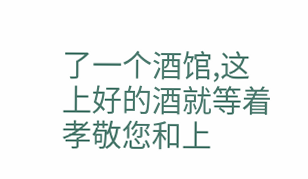了一个酒馆,这上好的酒就等着孝敬您和上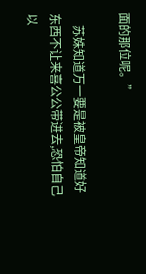面的那位呢。”

    苏姝知道万一要是被皇帝知道好东西不让来喜公公带进去,恐怕自己以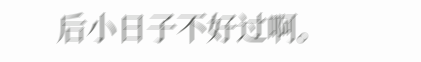后小日子不好过啊。